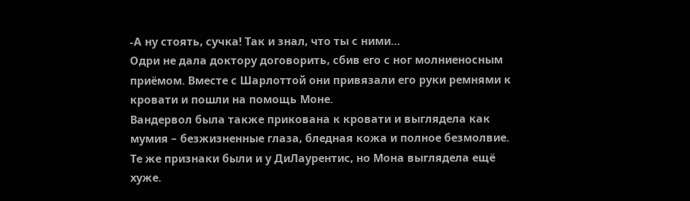-А ну стоять, сучка! Так и знал, что ты с ними…
Одри не дала доктору договорить, сбив его с ног молниеносным приёмом. Вместе с Шарлоттой они привязали его руки ремнями к кровати и пошли на помощь Моне.
Вандервол была также прикована к кровати и выглядела как мумия – безжизненные глаза, бледная кожа и полное безмолвие. Те же признаки были и у ДиЛаурентис, но Мона выглядела ещё хуже.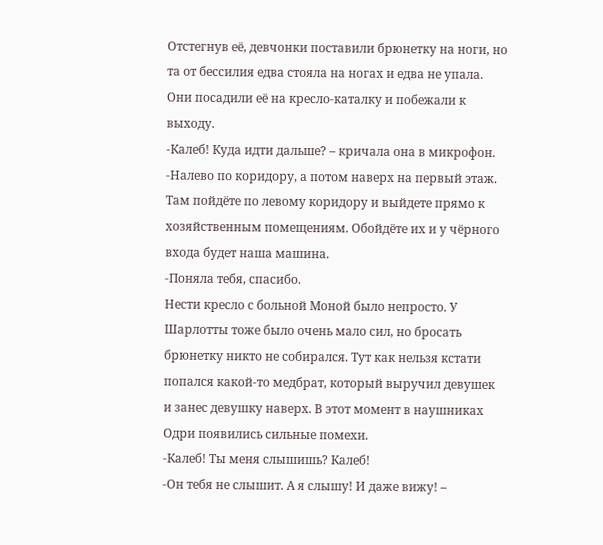Отстегнув её, девчонки поставили брюнетку на ноги, но та от бессилия едва стояла на ногах и едва не упала. Они посадили её на кресло-каталку и побежали к выходу.
-Калеб! Куда идти дальше? – кричала она в микрофон.
-Налево по коридору, а потом наверх на первый этаж. Там пойдёте по левому коридору и выйдете прямо к хозяйственным помещениям. Обойдёте их и у чёрного входа будет наша машина.
-Поняла тебя, спасибо.
Нести кресло с больной Моной было непросто. У Шарлотты тоже было очень мало сил, но бросать брюнетку никто не собирался. Тут как нельзя кстати попался какой-то медбрат, который выручил девушек и занес девушку наверх. В этот момент в наушниках Одри появились сильные помехи.
-Калеб! Ты меня слышишь? Калеб!
-Он тебя не слышит. А я слышу! И даже вижу! –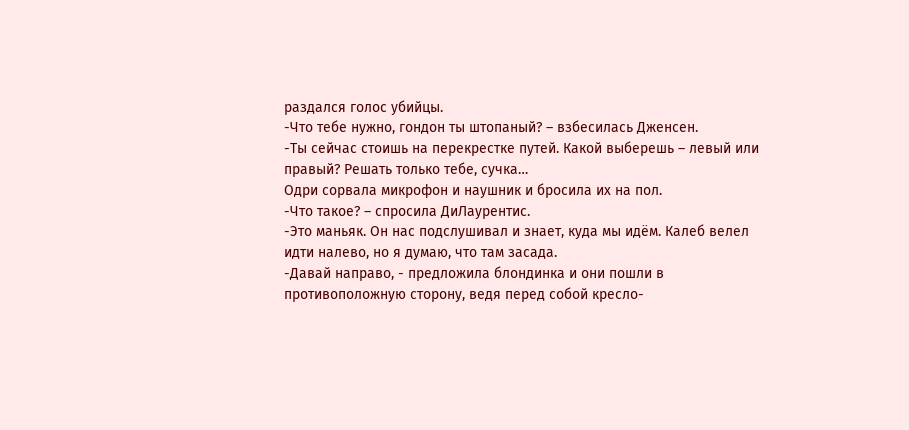раздался голос убийцы.
-Что тебе нужно, гондон ты штопаный? – взбесилась Дженсен.
-Ты сейчас стоишь на перекрестке путей. Какой выберешь – левый или правый? Решать только тебе, сучка…
Одри сорвала микрофон и наушник и бросила их на пол.
-Что такое? – спросила ДиЛаурентис.
-Это маньяк. Он нас подслушивал и знает, куда мы идём. Калеб велел идти налево, но я думаю, что там засада.
-Давай направо, - предложила блондинка и они пошли в противоположную сторону, ведя перед собой кресло-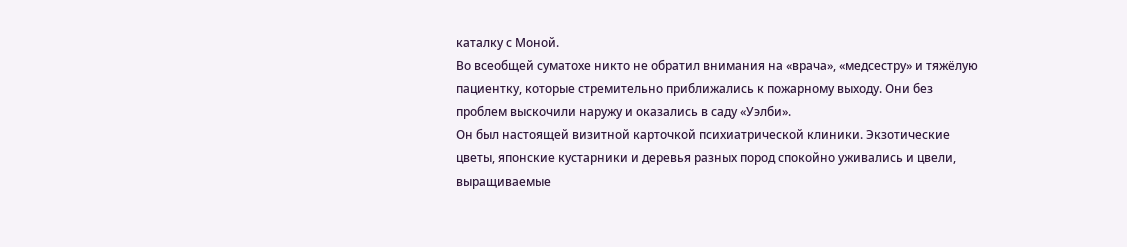каталку с Моной.
Во всеобщей суматохе никто не обратил внимания на «врача», «медсестру» и тяжёлую пациентку, которые стремительно приближались к пожарному выходу. Они без проблем выскочили наружу и оказались в саду «Уэлби».
Он был настоящей визитной карточкой психиатрической клиники. Экзотические цветы, японские кустарники и деревья разных пород спокойно уживались и цвели, выращиваемые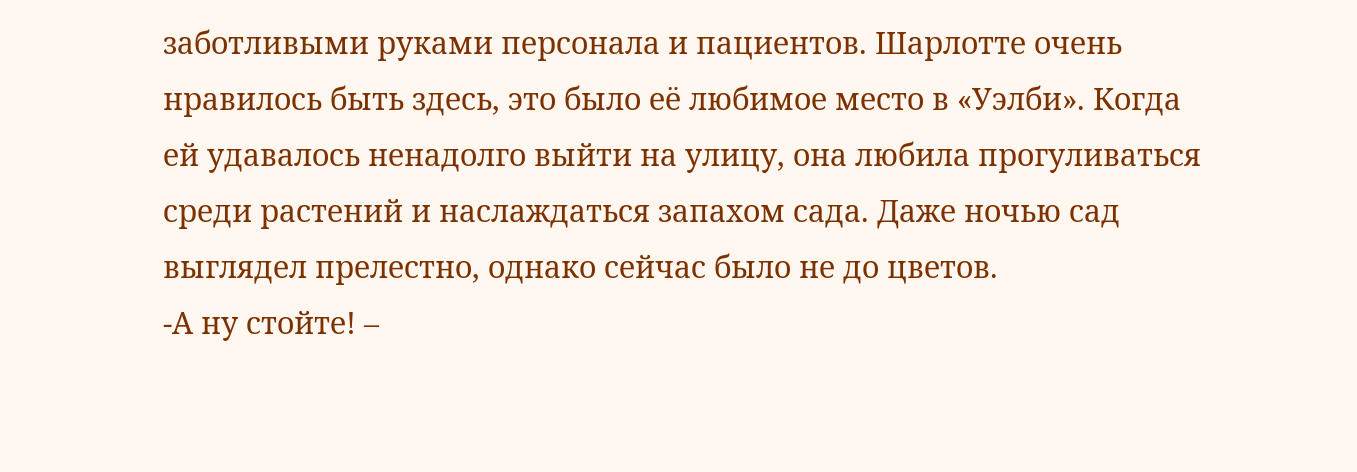заботливыми руками персонала и пациентов. Шарлотте очень нравилось быть здесь, это было её любимое место в «Уэлби». Когда ей удавалось ненадолго выйти на улицу, она любила прогуливаться среди растений и наслаждаться запахом сада. Даже ночью сад выглядел прелестно, однако сейчас было не до цветов.
-А ну стойте! –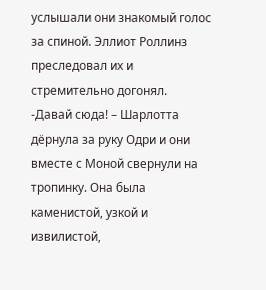услышали они знакомый голос за спиной. Эллиот Роллинз преследовал их и стремительно догонял.
-Давай сюда! – Шарлотта дёрнула за руку Одри и они вместе с Моной свернули на тропинку. Она была каменистой, узкой и извилистой,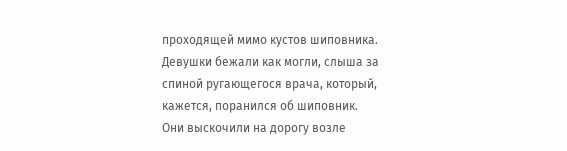проходящей мимо кустов шиповника. Девушки бежали как могли, слыша за спиной ругающегося врача, который, кажется, поранился об шиповник.
Они выскочили на дорогу возле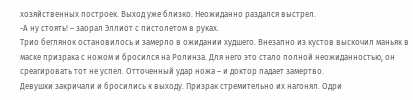хозяйственных построек. Выход уже близко. Неожиданно раздался выстрел.
-А ну стоять! – заорал Эллиот с пистолетом в руках.
Трио беглянок остановилось и замерло в ожидании худшего. Внезапно из кустов выскочил маньяк в маске призрака с ножом и бросился на Ролинза. Для него это стало полной неожиданностью, он среагировать тот не успел. Отточенный удар ножа – и доктор падает замертво.
Девушки закричали и бросились к выходу. Призрак стремительно их нагонял. Одри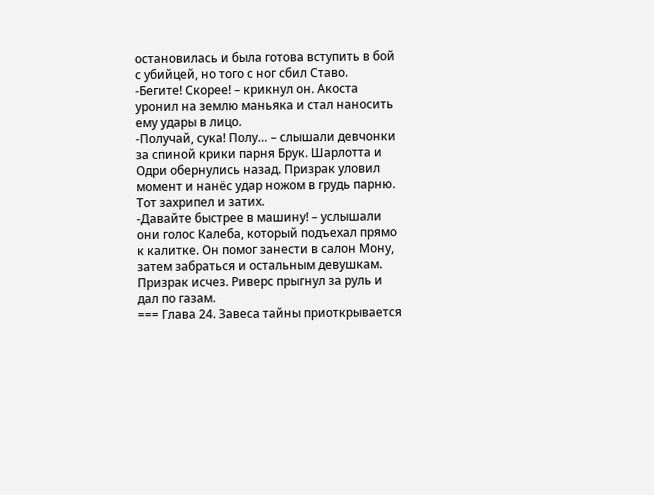остановилась и была готова вступить в бой с убийцей, но того с ног сбил Ставо.
-Бегите! Скорее! – крикнул он. Акоста уронил на землю маньяка и стал наносить ему удары в лицо.
-Получай, сука! Полу… – слышали девчонки за спиной крики парня Брук. Шарлотта и Одри обернулись назад. Призрак уловил момент и нанёс удар ножом в грудь парню. Тот захрипел и затих.
-Давайте быстрее в машину! – услышали они голос Калеба, который подъехал прямо к калитке. Он помог занести в салон Мону, затем забраться и остальным девушкам. Призрак исчез. Риверс прыгнул за руль и дал по газам.
=== Глава 24. Завеса тайны приоткрывается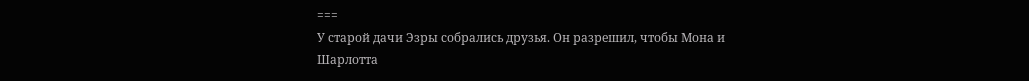===
У старой дачи Эзры собрались друзья. Он разрешил, чтобы Мона и Шарлотта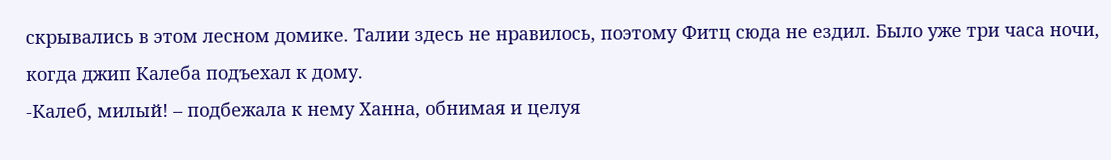скрывались в этом лесном домике. Талии здесь не нравилось, поэтому Фитц сюда не ездил. Было уже три часа ночи, когда джип Калеба подъехал к дому.
-Калеб, милый! – подбежала к нему Ханна, обнимая и целуя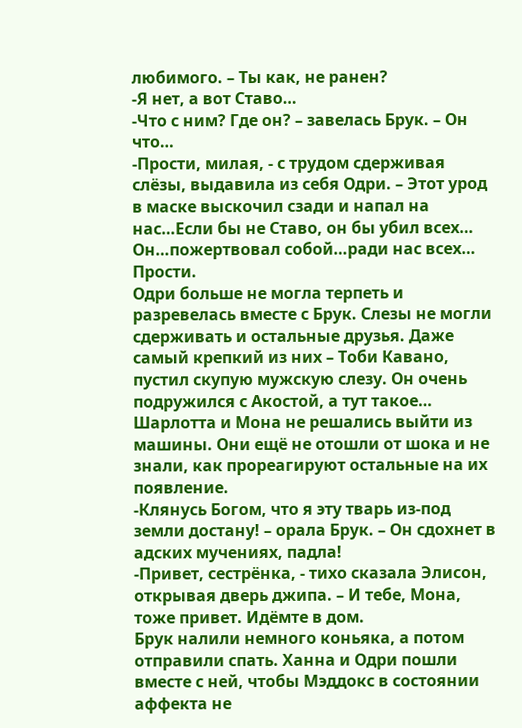любимого. – Ты как, не ранен?
-Я нет, а вот Ставо…
-Что с ним? Где он? – завелась Брук. – Он что…
-Прости, милая, - с трудом сдерживая слёзы, выдавила из себя Одри. – Этот урод в маске выскочил сзади и напал на нас…Если бы не Ставо, он бы убил всех… Он…пожертвовал собой…ради нас всех… Прости.
Одри больше не могла терпеть и разревелась вместе с Брук. Слезы не могли сдерживать и остальные друзья. Даже самый крепкий из них – Тоби Кавано, пустил скупую мужскую слезу. Он очень подружился с Акостой, а тут такое…
Шарлотта и Мона не решались выйти из машины. Они ещё не отошли от шока и не знали, как прореагируют остальные на их появление.
-Клянусь Богом, что я эту тварь из-под земли достану! – орала Брук. – Он сдохнет в адских мучениях, падла!
-Привет, сестрёнка, - тихо сказала Элисон, открывая дверь джипа. – И тебе, Мона, тоже привет. Идёмте в дом.
Брук налили немного коньяка, а потом отправили спать. Ханна и Одри пошли вместе с ней, чтобы Мэддокс в состоянии аффекта не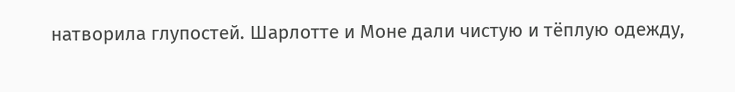натворила глупостей. Шарлотте и Моне дали чистую и тёплую одежду,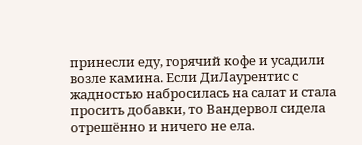принесли еду, горячий кофе и усадили возле камина. Если ДиЛаурентис с жадностью набросилась на салат и стала просить добавки, то Вандервол сидела отрешённо и ничего не ела.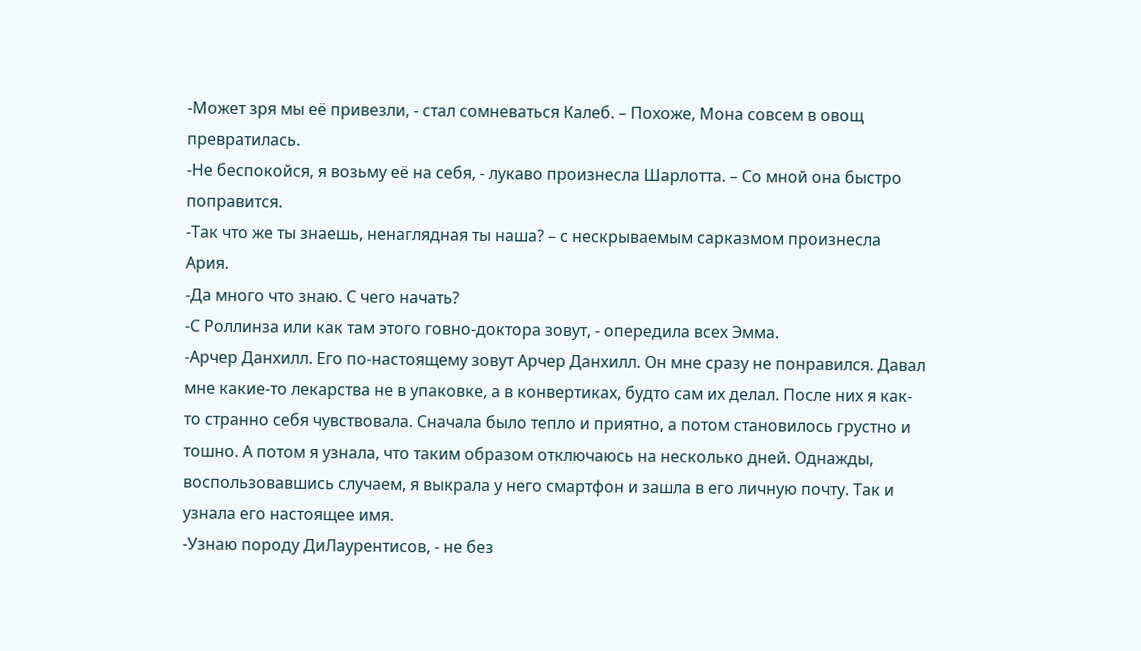-Может зря мы её привезли, - стал сомневаться Калеб. – Похоже, Мона совсем в овощ превратилась.
-Не беспокойся, я возьму её на себя, - лукаво произнесла Шарлотта. – Со мной она быстро поправится.
-Так что же ты знаешь, ненаглядная ты наша? – с нескрываемым сарказмом произнесла Ария.
-Да много что знаю. С чего начать?
-С Роллинза или как там этого говно-доктора зовут, - опередила всех Эмма.
-Арчер Данхилл. Его по-настоящему зовут Арчер Данхилл. Он мне сразу не понравился. Давал мне какие-то лекарства не в упаковке, а в конвертиках, будто сам их делал. После них я как-то странно себя чувствовала. Сначала было тепло и приятно, а потом становилось грустно и тошно. А потом я узнала, что таким образом отключаюсь на несколько дней. Однажды, воспользовавшись случаем, я выкрала у него смартфон и зашла в его личную почту. Так и узнала его настоящее имя.
-Узнаю породу ДиЛаурентисов, - не без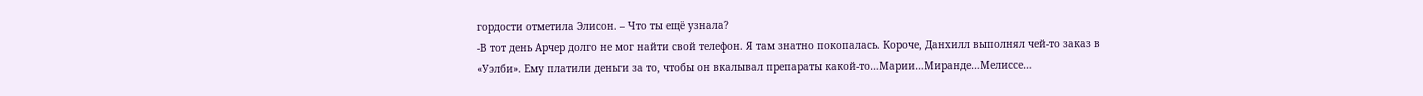гордости отметила Элисон. – Что ты ещё узнала?
-В тот день Арчер долго не мог найти свой телефон. Я там знатно покопалась. Короче, Данхилл выполнял чей-то заказ в «Уэлби». Ему платили деньги за то, чтобы он вкалывал препараты какой-то…Марии…Миранде…Мелиссе…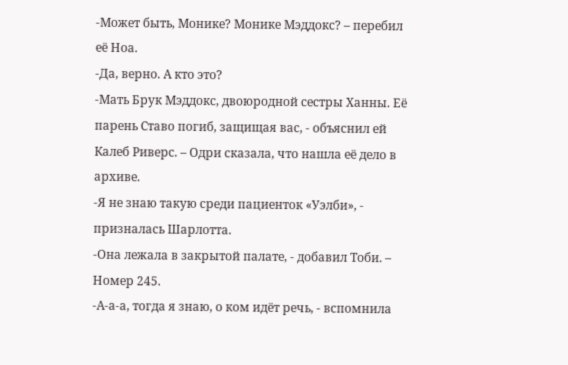-Может быть, Монике? Монике Мэддокс? – перебил её Ноа.
-Да, верно. А кто это?
-Мать Брук Мэддокс, двоюродной сестры Ханны. Её парень Ставо погиб, защищая вас, - объяснил ей Калеб Риверс. – Одри сказала, что нашла её дело в архиве.
-Я не знаю такую среди пациенток «Уэлби», - призналась Шарлотта.
-Она лежала в закрытой палате, - добавил Тоби. – Номер 245.
-А-а-а, тогда я знаю, о ком идёт речь, - вспомнила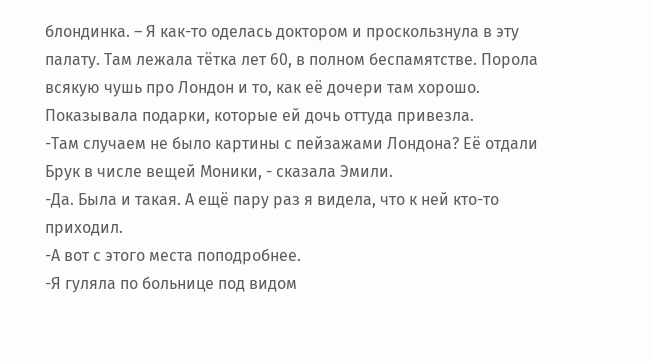блондинка. – Я как-то оделась доктором и проскользнула в эту палату. Там лежала тётка лет 60, в полном беспамятстве. Порола всякую чушь про Лондон и то, как её дочери там хорошо. Показывала подарки, которые ей дочь оттуда привезла.
-Там случаем не было картины с пейзажами Лондона? Её отдали Брук в числе вещей Моники, - сказала Эмили.
-Да. Была и такая. А ещё пару раз я видела, что к ней кто-то приходил.
-А вот с этого места поподробнее.
-Я гуляла по больнице под видом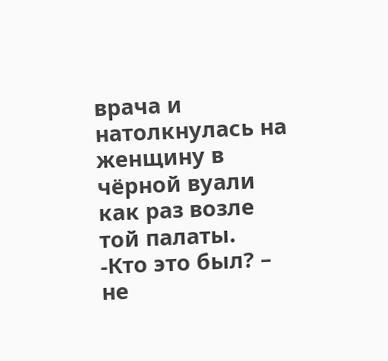врача и натолкнулась на женщину в чёрной вуали как раз возле той палаты.
-Кто это был? – не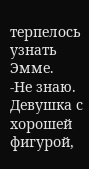терпелось узнать Эмме.
-Не знаю. Девушка с хорошей фигурой,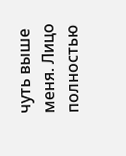чуть выше меня. Лицо полностью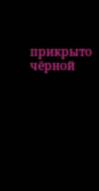прикрыто чёрной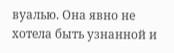вуалью. Она явно не хотела быть узнанной и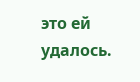это ей удалось.